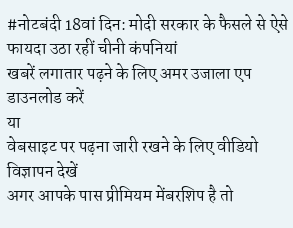#नोटबंदी 18वां दिन: मोदी सरकार के फैसले से ऐसे फायदा उठा रहीं चीनी कंपनियां
खबरें लगातार पढ़ने के लिए अमर उजाला एप डाउनलोड करें
या
वेबसाइट पर पढ़ना जारी रखने के लिए वीडियो विज्ञापन देखें
अगर आपके पास प्रीमियम मेंबरशिप है तो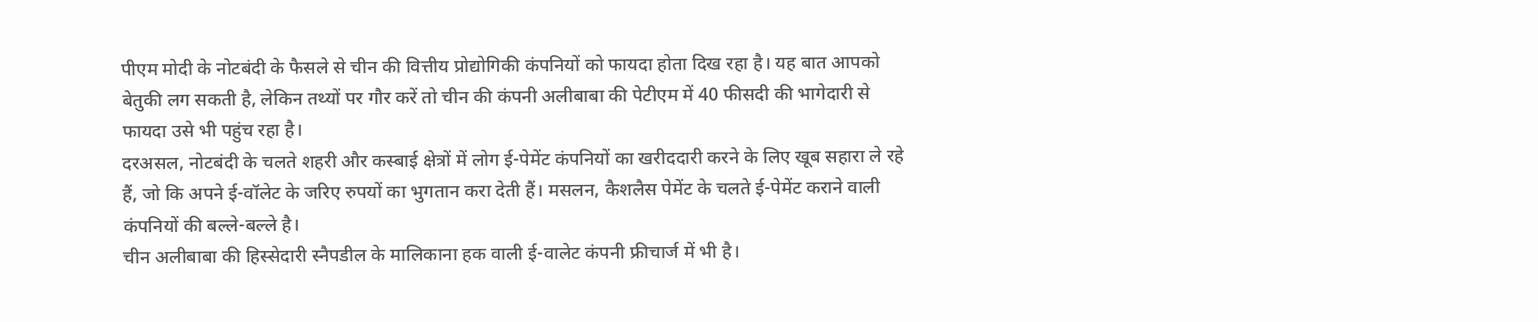पीएम मोदी के नोटबंदी के फैसले से चीन की वित्तीय प्रोद्योगिकी कंपनियों को फायदा होता दिख रहा है। यह बात आपको बेतुकी लग सकती है, लेकिन तथ्यों पर गौर करें तो चीन की कंपनी अलीबाबा की पेटीएम में 40 फीसदी की भागेदारी से फायदा उसे भी पहुंच रहा है।
दरअसल, नोटबंदी के चलते शहरी और कस्बाई क्षेत्रों में लोग ई-पेमेंट कंपनियों का खरीददारी करने के लिए खूब सहारा ले रहे हैं, जो कि अपने ई-वॉलेट के जरिए रुपयों का भुगतान करा देती हैं। मसलन, कैशलैस पेमेंट के चलते ई-पेमेंट कराने वाली कंपनियों की बल्ले-बल्ले है।
चीन अलीबाबा की हिस्सेदारी स्नैपडील के मालिकाना हक वाली ई-वालेट कंपनी फ्रीचार्ज में भी है।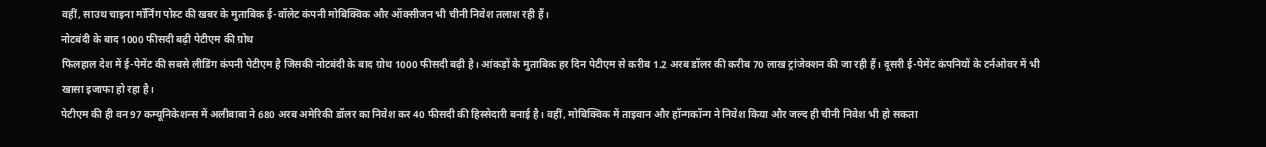वहीं, साउथ चाइना मॉर्निंग पोस्ट की खबर के मुताबिक ई-वॉलेट कंपनी मोबिक्विक और ऑक्सीजन भी चीनी निवेश तलाश रही हैं।
नोटबंदी के बाद 1000 फीसदी बढ़ी पेटीएम की ग्रोथ
फिलहाल देश में ई-पेमेंट की सबसे लीडिंग कंपनी पेटीएम है जिसकी नोटबंदी के बाद ग्रोथ 1000 फीसदी बढ़ी है। आंकड़ों के मुताबिक हर दिन पेटीएम से करीब 1.2 अरब डॉलर की करीब 70 लाख ट्रांजेक्शन की जा रही हैं। दूसरी ई-पेमेंट कंपनियों के टर्नओवर में भी खासा इजाफा हो रहा है।
पेटीएम की ही वन97 कम्यूनिकेशन्स में अलीबाबा ने 680 अरब अमेरिकी डॉलर का निवेश कर 40 फीसदी की हिस्सेदारी बनाई है। वहीं, मोबिक्विक में ताइवान और हॉन्गकॉन्ग ने निवेश किया और जल्द ही चीनी निवेश भी हो सकता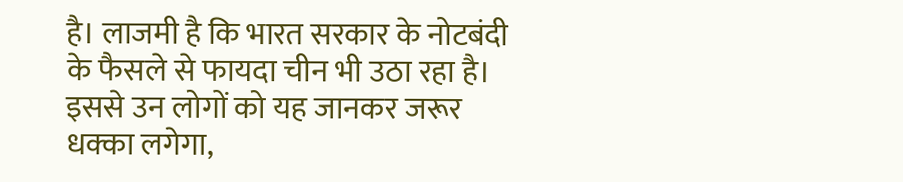है। लाजमी है कि भारत सरकार के नोटबंदी के फैसले से फायदा चीन भी उठा रहा है।
इससे उन लोगों को यह जानकर जरूर धक्का लगेगा,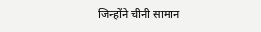जिन्होंने चीनी सामान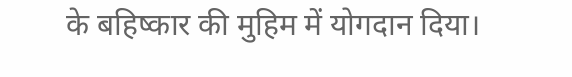के बहिष्कार की मुहिम में योगदान दिया।